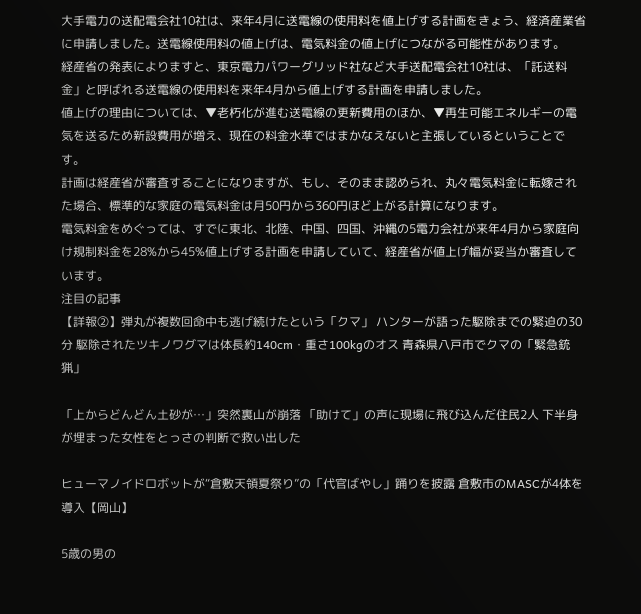大手電力の送配電会社10社は、来年4月に送電線の使用料を値上げする計画をきょう、経済産業省に申請しました。送電線使用料の値上げは、電気料金の値上げにつながる可能性があります。
経産省の発表によりますと、東京電力パワーグリッド社など大手送配電会社10社は、「託送料金」と呼ばれる送電線の使用料を来年4月から値上げする計画を申請しました。
値上げの理由については、▼老朽化が進む送電線の更新費用のほか、▼再生可能エネルギーの電気を送るため新設費用が増え、現在の料金水準ではまかなえないと主張しているということです。
計画は経産省が審査することになりますが、もし、そのまま認められ、丸々電気料金に転嫁された場合、標準的な家庭の電気料金は月50円から360円ほど上がる計算になります。
電気料金をめぐっては、すでに東北、北陸、中国、四国、沖縄の5電力会社が来年4月から家庭向け規制料金を28%から45%値上げする計画を申請していて、経産省が値上げ幅が妥当か審査しています。
注目の記事
【詳報②】弾丸が複数回命中も逃げ続けたという「クマ」 ハンターが語った駆除までの緊迫の30分 駆除されたツキノワグマは体長約140cm・重さ100kgのオス 青森県八戸市でクマの「緊急銃猟」

「上からどんどん土砂が…」突然裏山が崩落 「助けて」の声に現場に飛び込んだ住民2人 下半身が埋まった女性をとっさの判断で救い出した

ヒューマノイドロボットが“倉敷天領夏祭り”の「代官ばやし」踊りを披露 倉敷市のMASCが4体を導入【岡山】

5歳の男の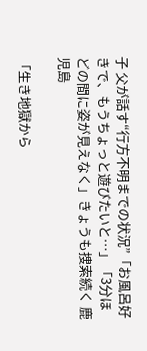子 父が話す“行方不明までの状況”「お風呂好きで、もうちょっと遊びたいと…」「3分ほどの間に姿が見えなく」きょうも捜索続く 鹿児島

「生き地獄から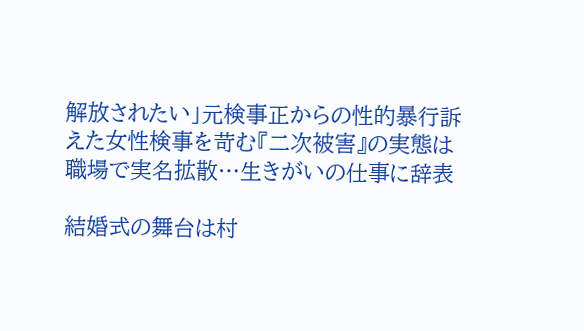解放されたい」元検事正からの性的暴行訴えた女性検事を苛む『二次被害』の実態は 職場で実名拡散…生きがいの仕事に辞表

結婚式の舞台は村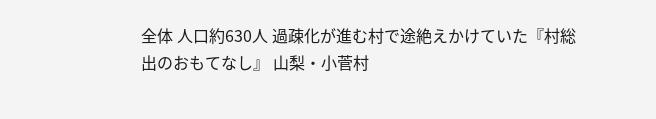全体 人口約630人 過疎化が進む村で途絶えかけていた『村総出のおもてなし』 山梨・小菅村